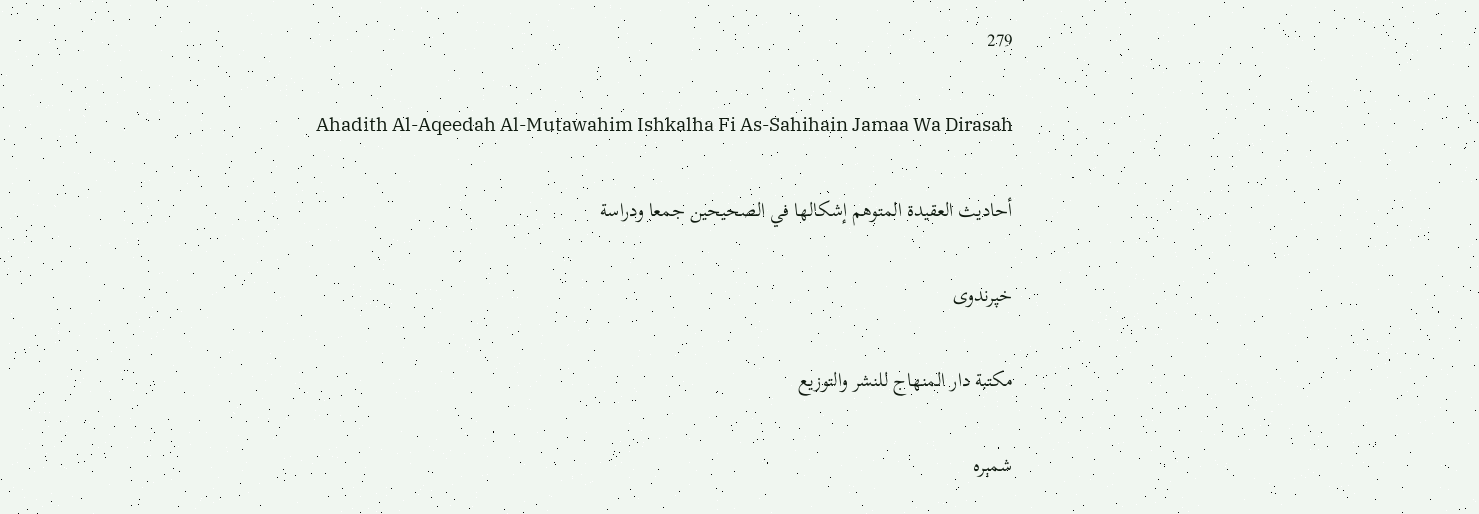279

Ahadith Al-Aqeedah Al-Mutawahim Ishkalha Fi As-Sahihain Jamaa Wa Dirasah

أحاديث العقيدة المتوهم إشكالها في الصحيحين جمعا ودراسة

خپرندوی

مكتبة دار المنهاج للنشر والتوزيع

شمېره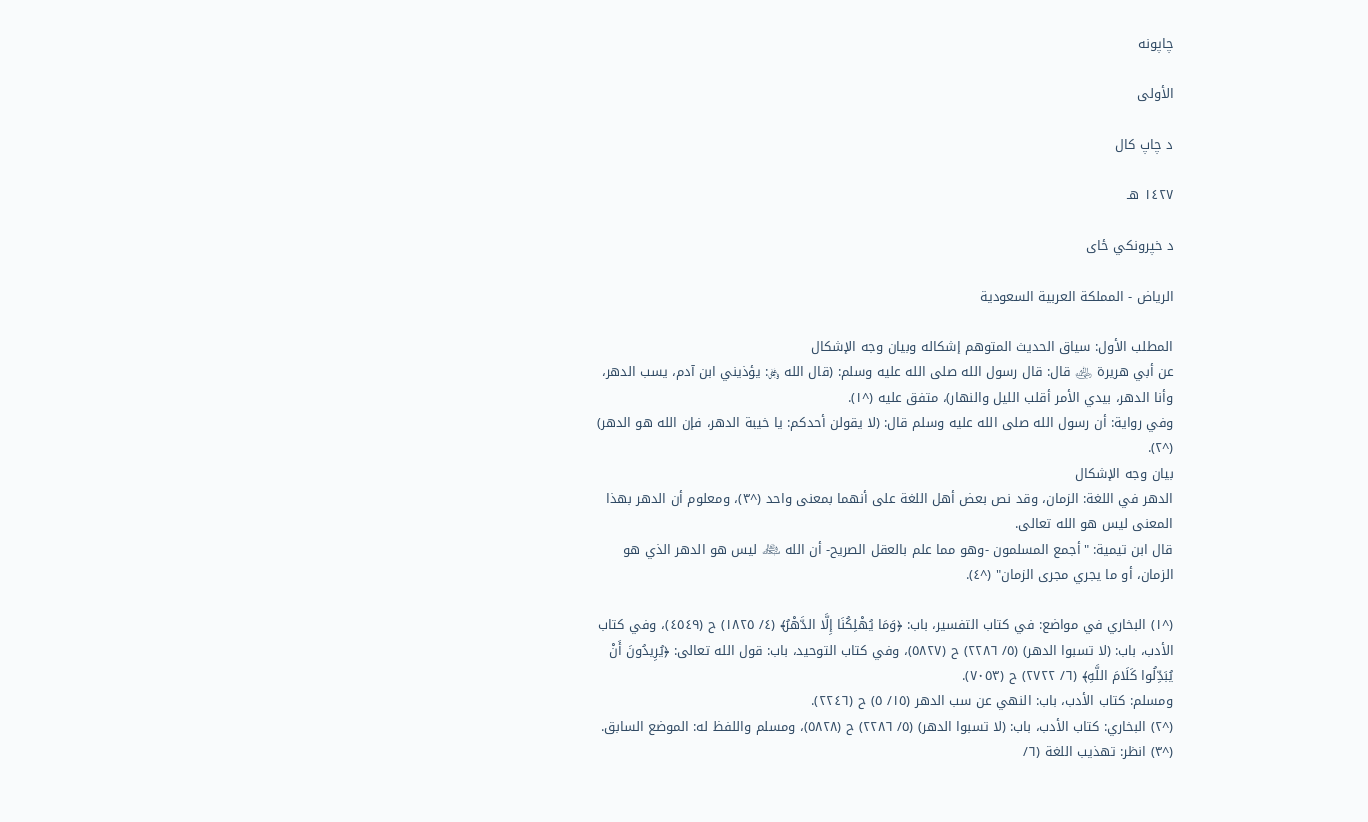چاپونه

الأولى

د چاپ کال

١٤٢٧ هـ

د خپرونکي ځای

الرياض - المملكة العربية السعودية

المطلب الأول: سياق الحديث المتوهم إشكاله وبيان وجه الإشكال
عن أبي هريرة ﵁ قال: قال رسول الله صلى الله عليه وسلم: (قال الله ﷿: يؤذيني ابن آدم، يسب الدهر، وأنا الدهر، بيدي الأمر أقلب الليل والنهار)، متفق عليه (^١).
وفي رواية: أن رسول الله صلى الله عليه وسلم قال: (لا يقولن أحدكم: يا خيبة الدهر، فإن الله هو الدهر) (^٢).
بيان وجه الإشكال
الدهر في اللغة: الزمان، وقد نص بعض أهل اللغة على أنهما بمعنى واحد (^٣)، ومعلوم أن الدهر بهذا المعنى ليس هو الله تعالى.
قال ابن تيمية: "أجمع المسلمون -وهو مما علم بالعقل الصريح- أن الله ﷾ ليس هو الدهر الذي هو الزمان، أو ما يجري مجرى الزمان" (^٤).

(^١) البخاري في مواضع: في كتاب التفسير، باب: ﴿وَمَا يُهْلِكُنَا إِلَّا الدَّهْرُ﴾ (٤/ ١٨٢٥) ح (٤٥٤٩)، وفي كتاب الأدب، باب: (لا تسبوا الدهر) (٥/ ٢٢٨٦) ح (٥٨٢٧)، وفي كتاب التوحيد، باب: قول الله تعالى: ﴿يُرِيدُونَ أَنْ يُبَدِّلُوا كَلَامَ اللَّهِ﴾ (٦/ ٢٧٢٢) ح (٧٠٥٣).
ومسلم: كتاب الأدب، باب: النهي عن سب الدهر (١٥/ ٥) ح (٢٢٤٦).
(^٢) البخاري: كتاب الأدب، باب: (لا تسبوا الدهر) (٥/ ٢٢٨٦) ح (٥٨٢٨)، ومسلم واللفظ له: الموضع السابق.
(^٣) انظر: تهذيب اللغة (٦/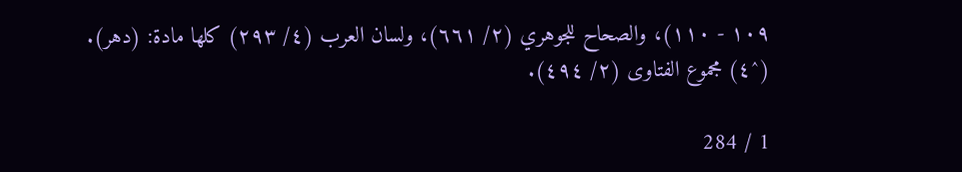١٠٩ - ١١٠)، والصحاح للجوهري (٢/ ٦٦١)، ولسان العرب (٤/ ٢٩٣) كلها مادة: (دهر).
(^٤) مجموع الفتاوى (٢/ ٤٩٤).

1 / 284